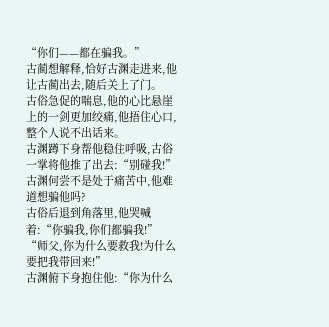“你们——都在骗我。”
古蔺想解释,恰好古渊走进来,他让古蔺出去,随后关上了门。
古俗急促的喘息,他的心比悬崖上的一剑更加绞痛,他捂住心口,整个人说不出话来。
古渊蹲下身帮他稳住呼吸,古俗一掌将他推了出去:“别碰我!”
古渊何尝不是处于痛苦中,他难道想骗他吗?
古俗后退到角落里,他哭喊着:“你骗我,你们都骗我!”
“师父,你为什么要救我!为什么要把我带回来!”
古渊俯下身抱住他:“你为什么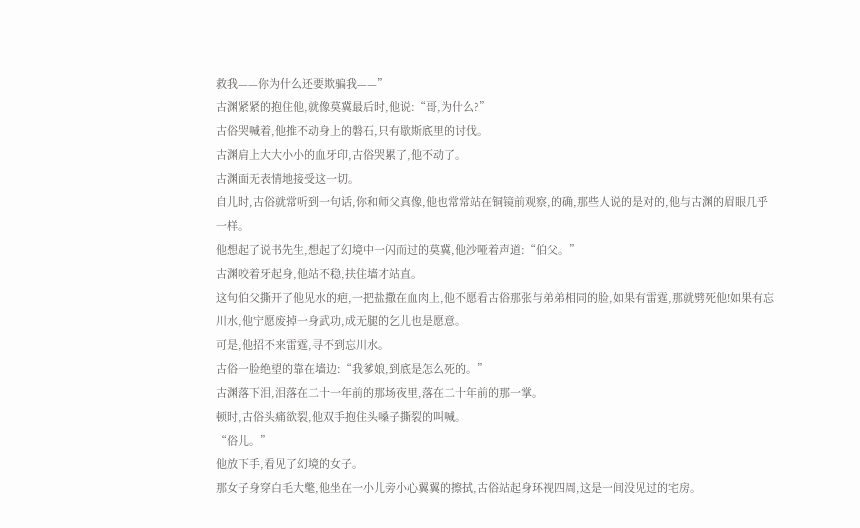救我——你为什么还要欺骗我——”
古渊紧紧的抱住他,就像莫冀最后时,他说:“哥,为什么?”
古俗哭喊着,他推不动身上的磐石,只有歇斯底里的讨伐。
古渊肩上大大小小的血牙印,古俗哭累了,他不动了。
古渊面无表情地接受这一切。
自儿时,古俗就常听到一句话,你和师父真像,他也常常站在铜镜前观察,的确,那些人说的是对的,他与古渊的眉眼几乎一样。
他想起了说书先生,想起了幻境中一闪而过的莫冀,他沙哑着声道:“伯父。”
古渊咬着牙起身,他站不稳,扶住墙才站直。
这句伯父撕开了他见水的疤,一把盐撒在血肉上,他不愿看古俗那张与弟弟相同的脸,如果有雷霆,那就劈死他!如果有忘川水,他宁愿废掉一身武功,成无腿的乞儿也是愿意。
可是,他招不来雷霆,寻不到忘川水。
古俗一脸绝望的靠在墙边:“我爹娘,到底是怎么死的。”
古渊落下泪,泪落在二十一年前的那场夜里,落在二十年前的那一掌。
顿时,古俗头痛欲裂,他双手抱住头嗓子撕裂的叫喊。
“俗儿。”
他放下手,看见了幻境的女子。
那女子身穿白毛大氅,他坐在一小儿旁小心翼翼的擦拭,古俗站起身环视四周,这是一间没见过的宅房。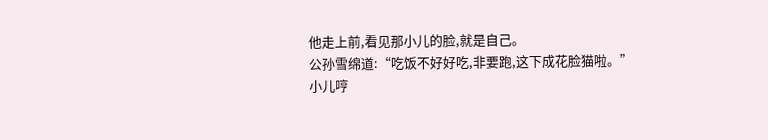他走上前,看见那小儿的脸,就是自己。
公孙雪绵道:“吃饭不好好吃,非要跑,这下成花脸猫啦。”
小儿哼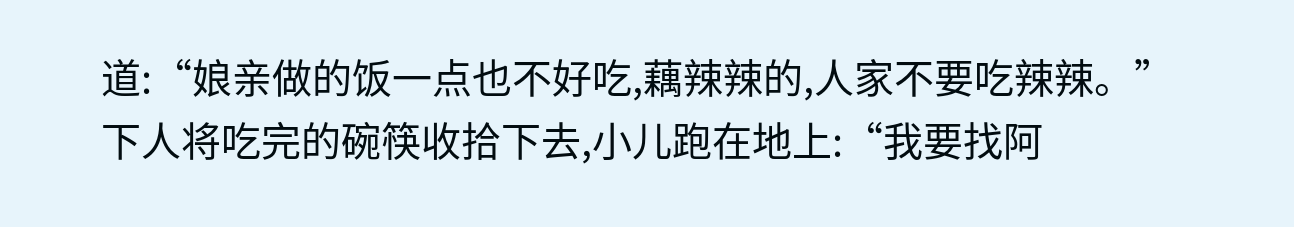道:“娘亲做的饭一点也不好吃,藕辣辣的,人家不要吃辣辣。”
下人将吃完的碗筷收拾下去,小儿跑在地上:“我要找阿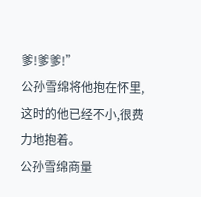爹!爹爹!”
公孙雪绵将他抱在怀里,这时的他已经不小,很费力地抱着。
公孙雪绵商量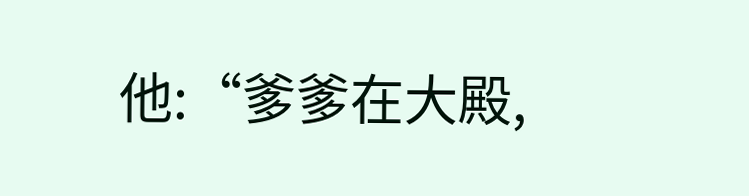他:“爹爹在大殿,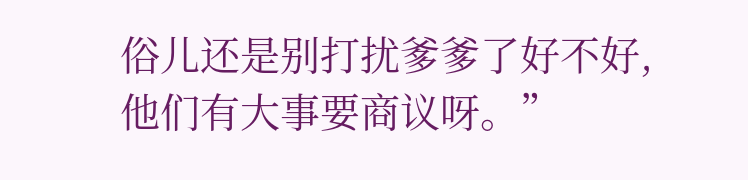俗儿还是别打扰爹爹了好不好,他们有大事要商议呀。”